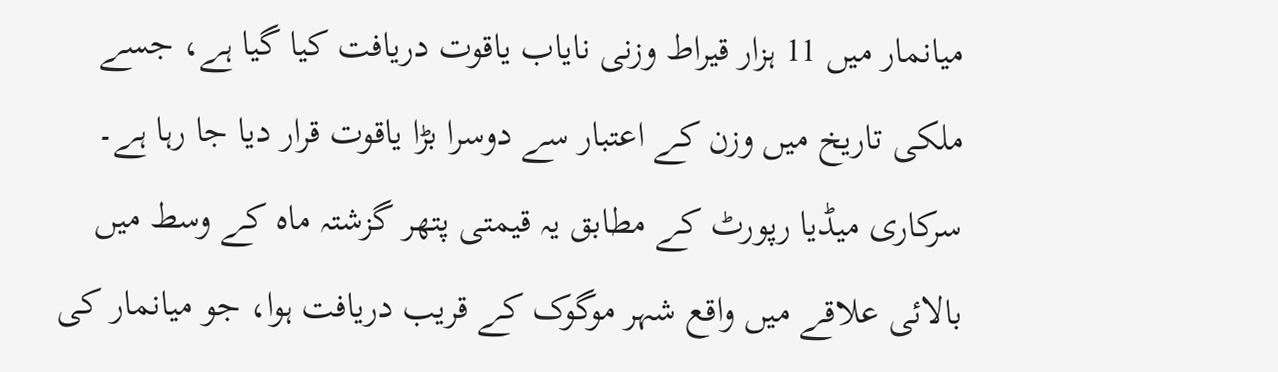میانمار میں 11 ہزار قیراط وزنی نایاب یاقوت دریافت کیا گیا ہے، جسے ملکی تاریخ میں وزن کے اعتبار سے دوسرا بڑا یاقوت قرار دیا جا رہا ہے۔
سرکاری میڈیا رپورٹ کے مطابق یہ قیمتی پتھر گزشتہ ماہ کے وسط میں بالائی علاقے میں واقع شہر موگوک کے قریب دریافت ہوا، جو میانمار کی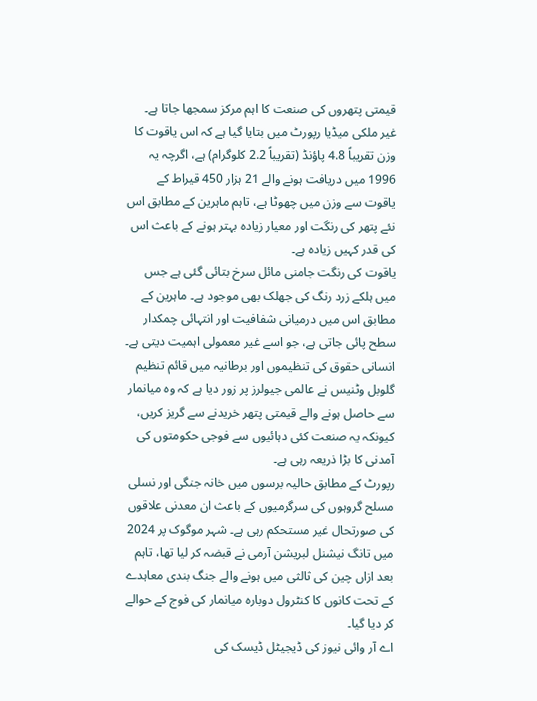قیمتی پتھروں کی صنعت کا اہم مرکز سمجھا جاتا ہے۔
غیر ملکی میڈیا رپورٹ میں بتایا گیا ہے کہ اس یاقوت کا وزن تقریباً 4.8 پاؤنڈ (تقریباً 2.2 کلوگرام) ہے، اگرچہ یہ 1996 میں دریافت ہونے والے 21 ہزار 450 قیراط کے یاقوت سے وزن میں چھوٹا ہے، تاہم ماہرین کے مطابق اس نئے پتھر کی رنگت اور معیار زیادہ بہتر ہونے کے باعث اس کی قدر کہیں زیادہ ہے۔
یاقوت کی رنگت جامنی مائل سرخ بتائی گئی ہے جس میں ہلکے زرد رنگ کی جھلک بھی موجود ہے۔ ماہرین کے مطابق اس میں درمیانی شفافیت اور انتہائی چمکدار سطح پائی جاتی ہے، جو اسے غیر معمولی اہمیت دیتی ہے۔
انسانی حقوق کی تنظیموں اور برطانیہ میں قائم تنظیم گلوبل وٹنیس نے عالمی جیولرز پر زور دیا ہے کہ وہ میانمار سے حاصل ہونے والے قیمتی پتھر خریدنے سے گریز کریں، کیونکہ یہ صنعت کئی دہائیوں سے فوجی حکومتوں کی آمدنی کا بڑا ذریعہ رہی ہے۔
رپورٹ کے مطابق حالیہ برسوں میں خانہ جنگی اور نسلی مسلح گروہوں کی سرگرمیوں کے باعث ان معدنی علاقوں کی صورتحال غیر مستحکم رہی ہے۔ شہر موگوک پر 2024 میں تانگ نیشنل لبریشن آرمی نے قبضہ کر لیا تھا، تاہم بعد ازاں چین کی ثالثی میں ہونے والے جنگ بندی معاہدے کے تحت کانوں کا کنٹرول دوبارہ میانمار کی فوج کے حوالے کر دیا گیا۔
اے آر وائی نیوز کی ڈیجیٹل ڈیسک کی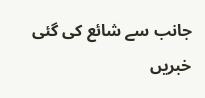جانب سے شائع کی گئی خبریں